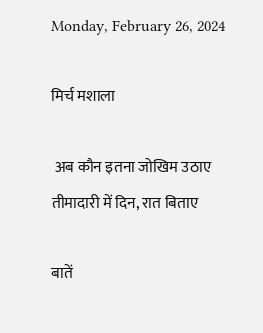Monday, February 26, 2024

मिर्च मशाला

 अब कौन इतना जोखिम उठाए
तीमादारी में दिन, रात बिताए

बातें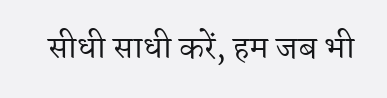सीधी साधी करें, हम जब भी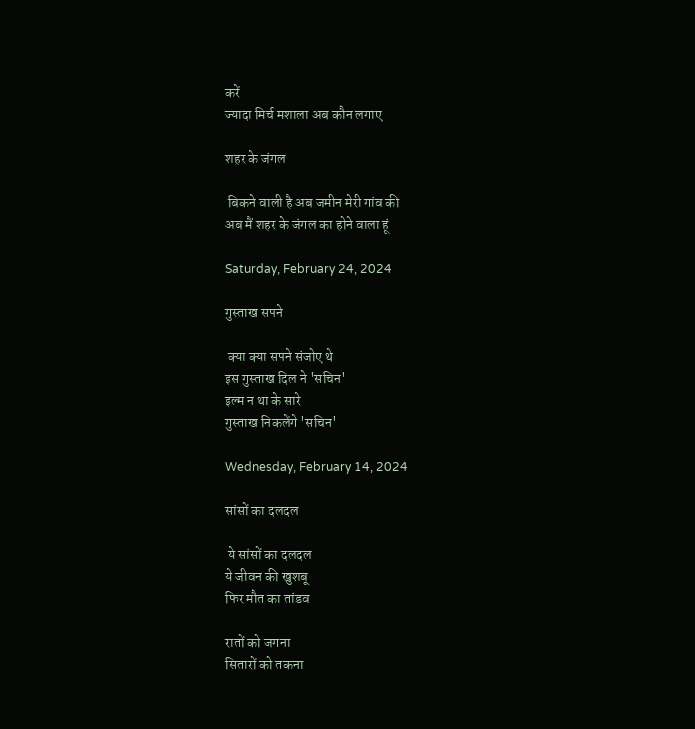करें
ज्यादा मिर्च मशाला अब कौन लगाए

शहर के जंगल

 बिकने वाली है अब जमीन मेरी गांव की
अब मैं शहर के जंगल का होने वाला हूं

Saturday, February 24, 2024

गुस्ताख सपने

 क्या क्या सपने संजोए थे
इस गुस्ताख दिल ने 'सचिन'
इल्म न था के सारे
गुस्ताख निकलेंगे 'सचिन'

Wednesday, February 14, 2024

सांसों का दलदल

 ये सांसों का दलदल
ये जीवन की खुशबू
फिर मौत का तांडव

रातों को जगना
सितारों को तकना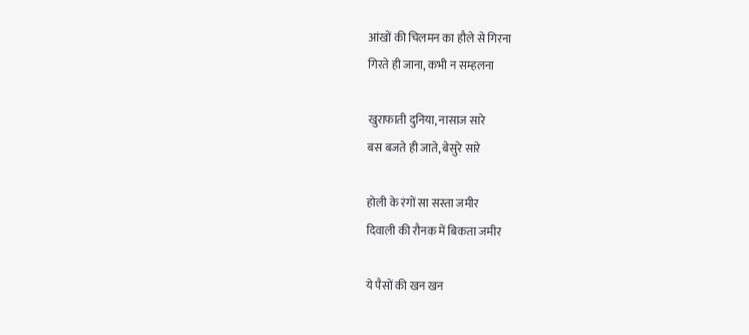आंखों की चिलमन का हौले से गिरना
गिरते ही जाना, कभी न सम्हलना

खुराफाती दुनिया, नासाज सारे
बस बजते ही जाते, बेसुरे सारे

होली के रंगों सा सस्ता जमीर
दिवाली की रौनक में बिकता जमीर

ये पैसों की खन खन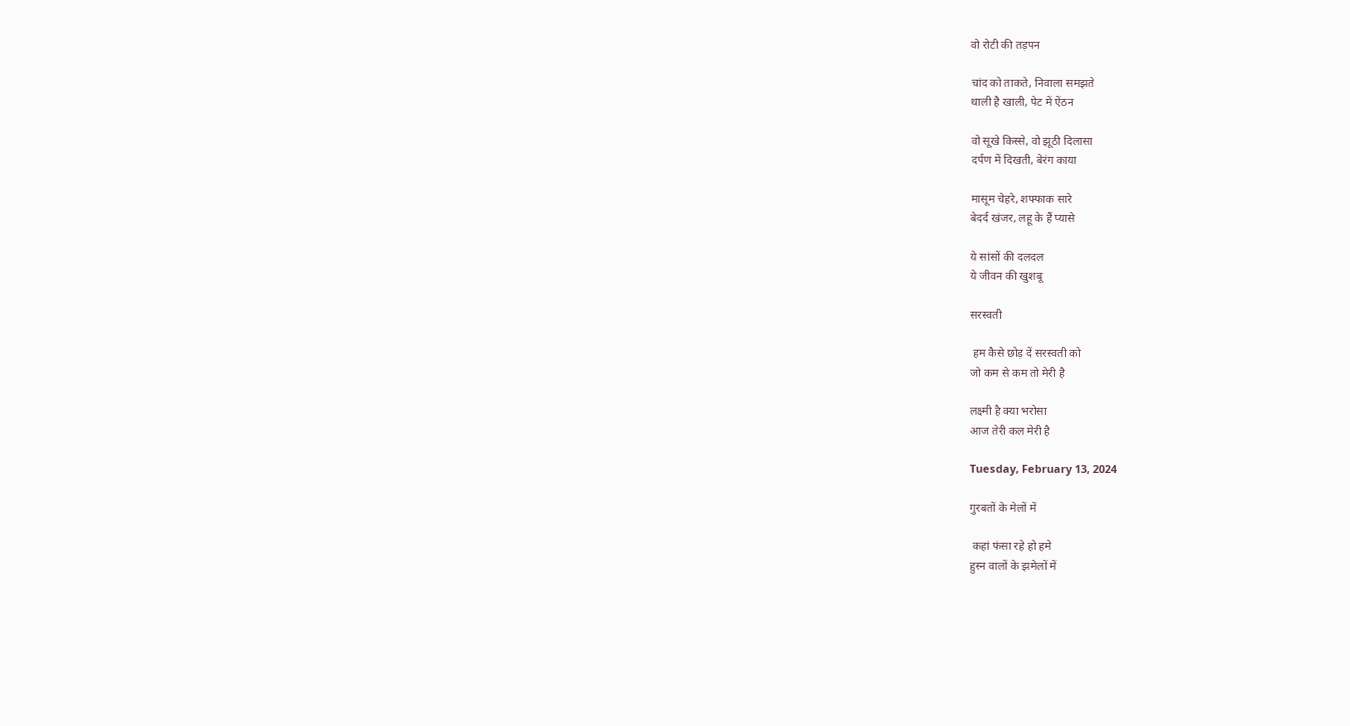वो रोटी की तड़पन

चांद को ताकते, निवाला समझते
थाली है खाली, पेट में ऐंठन

वो सूखे किस्से, वो झूठी दिलासा
दर्पण में दिखती, बेरंग काया

मासूम चेहरे, शफ्फाक सारे
बेदर्द खंजर, लहू के हैं प्यासे

ये सांसों की दलदल
ये जीवन की खुशबू

सरस्वती

 हम कैसे छोड़ दें सरस्वती को
जो कम से कम तो मेरी है

लक्ष्मी है क्या भरोसा
आज तेरी कल मेरी है

Tuesday, February 13, 2024

गुरबतों के मेलों में

 कहां फंसा रहे हो हमे
हुस्न वालों के झमेलों में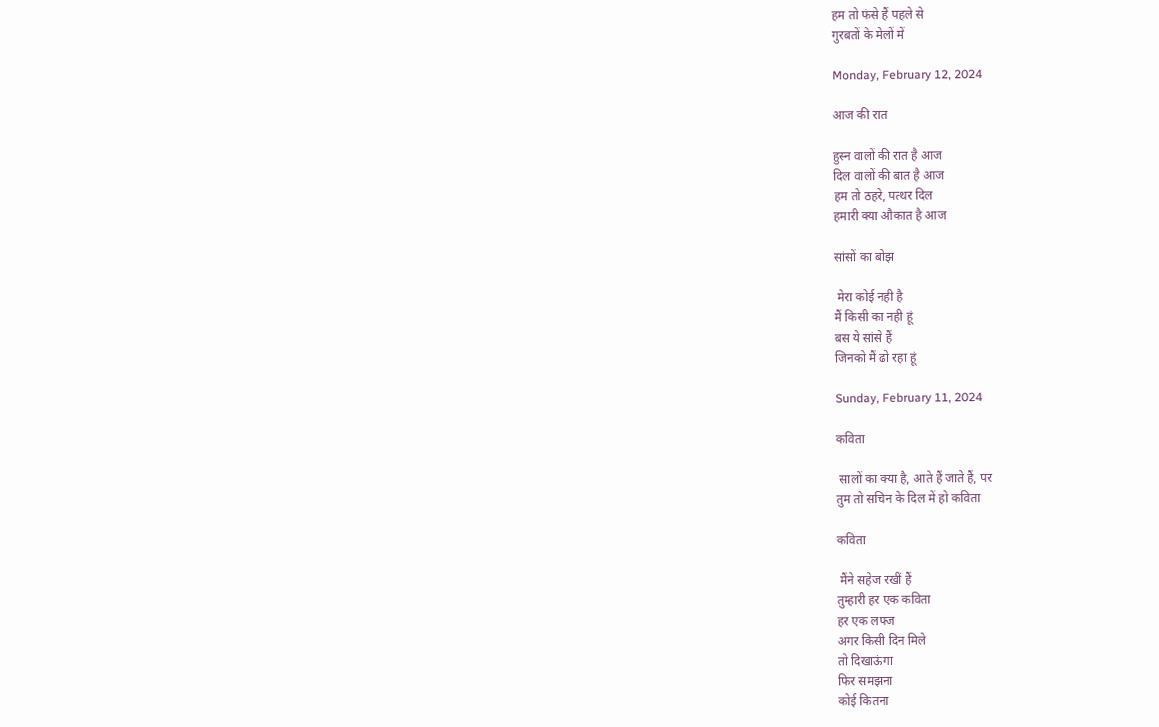हम तो फंसे हैं पहले से
गुरबतों के मेलों में

Monday, February 12, 2024

आज की रात

हुस्न वालों की रात है आज
दिल वालों की बात है आज
हम तो ठहरे, पत्थर दिल
हमारी क्या औकात है आज

सांसों का बोझ

 मेरा कोई नही है
मैं किसी का नही हूं
बस ये सांसे हैं
जिनको मैं ढो रहा हूं

Sunday, February 11, 2024

कविता

 सालों का क्या है, आते हैं जाते हैं, पर
तुम तो सचिन के दिल में हो कविता

कविता

 मैंने सहेज रखीं हैं
तुम्हारी हर एक कविता
हर एक लफ्ज
अगर किसी दिन मिले
तो दिखाऊंगा
फिर समझना
कोई कितना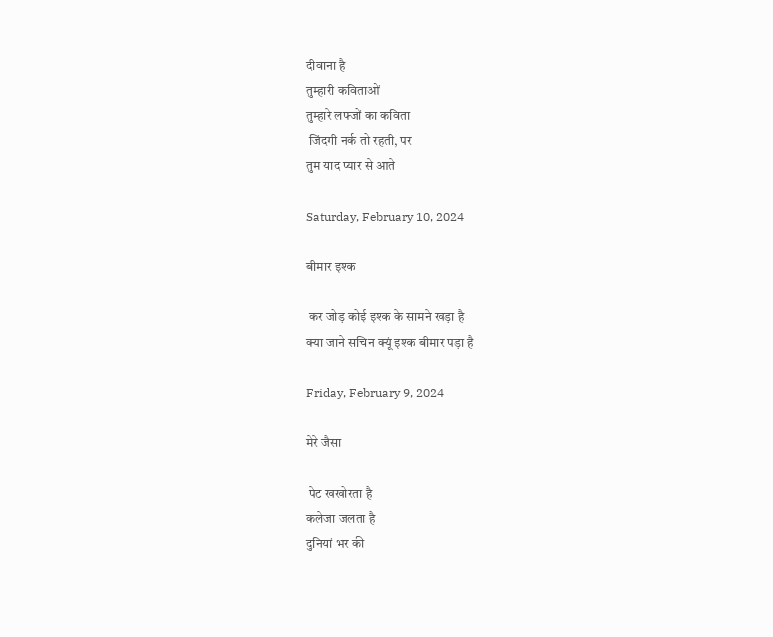दीवाना है
तुम्हारी कविताओं
तुम्हारे लफ्जों का कविता
 जिंदगी नर्क तो रहती, पर
तुम याद प्यार से आते

Saturday, February 10, 2024

बीमार इश्क

 कर जोड़ कोई इश्क के सामने खड़ा है
क्या जाने सचिन क्यूं इश्क बीमार पड़ा है

Friday, February 9, 2024

मेरे जैसा

 पेट खखोरता है
कलेजा जलता है
दुनियां भर की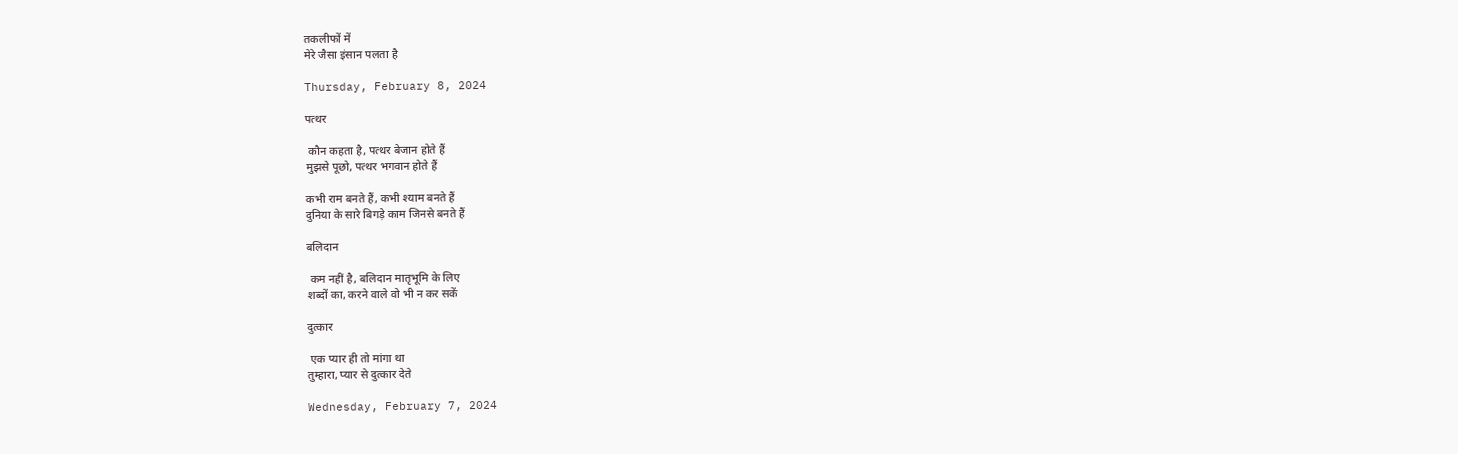तकलीफों में
मेरे जैसा इंसान पलता है

Thursday, February 8, 2024

पत्थर

 कौन कहता है, पत्थर बेजान होते हैं
मुझसे पूछो, पत्थर भगवान होते हैं

कभी राम बनते हैं, कभी श्याम बनते हैं
दुनिया के सारे बिगड़े काम जिनसे बनते हैं

बलिदान

 कम नहीं है, बलिदान मातृभूमि के लिए
शब्दों का, करने वाले वो भी न कर सकें

दुत्कार

 एक प्यार ही तो मांगा था
तुम्हारा, प्यार से दुत्कार देते

Wednesday, February 7, 2024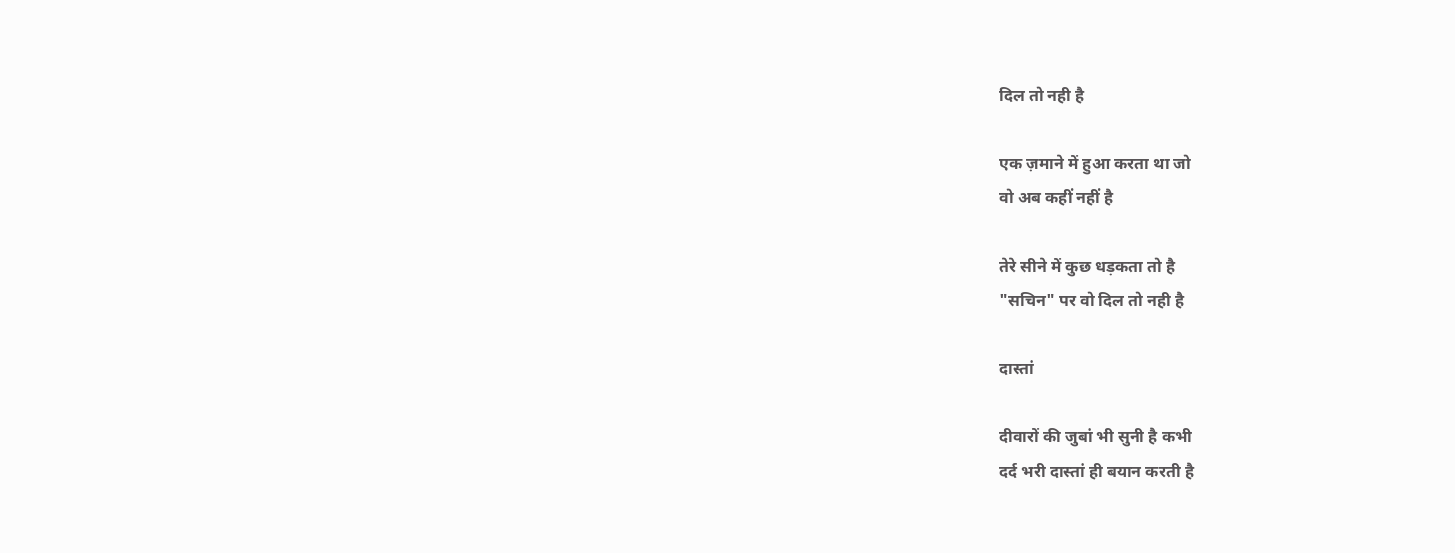दिल तो नही है

एक ज़माने में हुआ करता था जो
वो अब कहीं नहीं है

तेरे सीने में कुछ धड़कता तो है
"सचिन" पर वो दिल तो नही है

दास्तां

दीवारों की जुबां भी सुनी है कभी
दर्द भरी दास्तां ही बयान करती है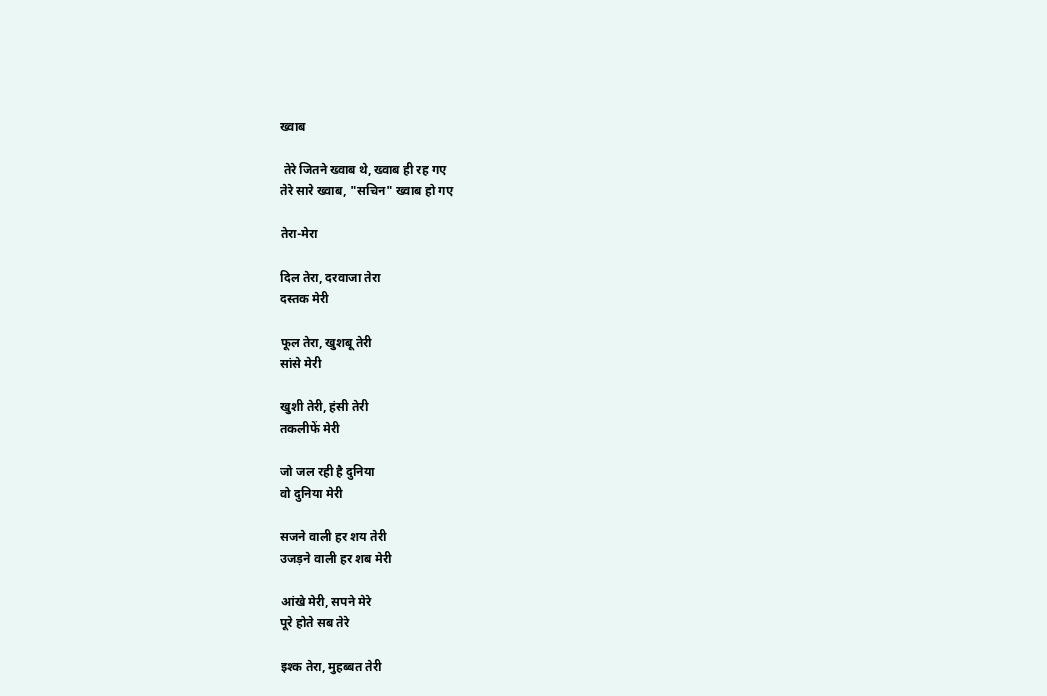ख्वाब

 तेरे जितने ख्वाब थे, ख्वाब ही रह गए
तेरे सारे ख्वाब, "सचिन" ख्वाब हो गए

तेरा-मेरा

दिल तेरा, दरवाजा तेरा
दस्तक मेरी

फूल तेरा, खुशबू तेरी
सांसे मेरी

खुशी तेरी, हंसी तेरी
तकलीफें मेरी

जो जल रही है दुनिया
वो दुनिया मेरी

सजने वाली हर शय तेरी
उजड़ने वाली हर शब मेरी

आंखे मेरी, सपने मेरे
पूरे होते सब तेरे

इश्क तेरा, मुहब्बत तेरी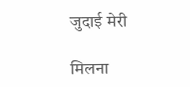जुदाई मेरी

मिलना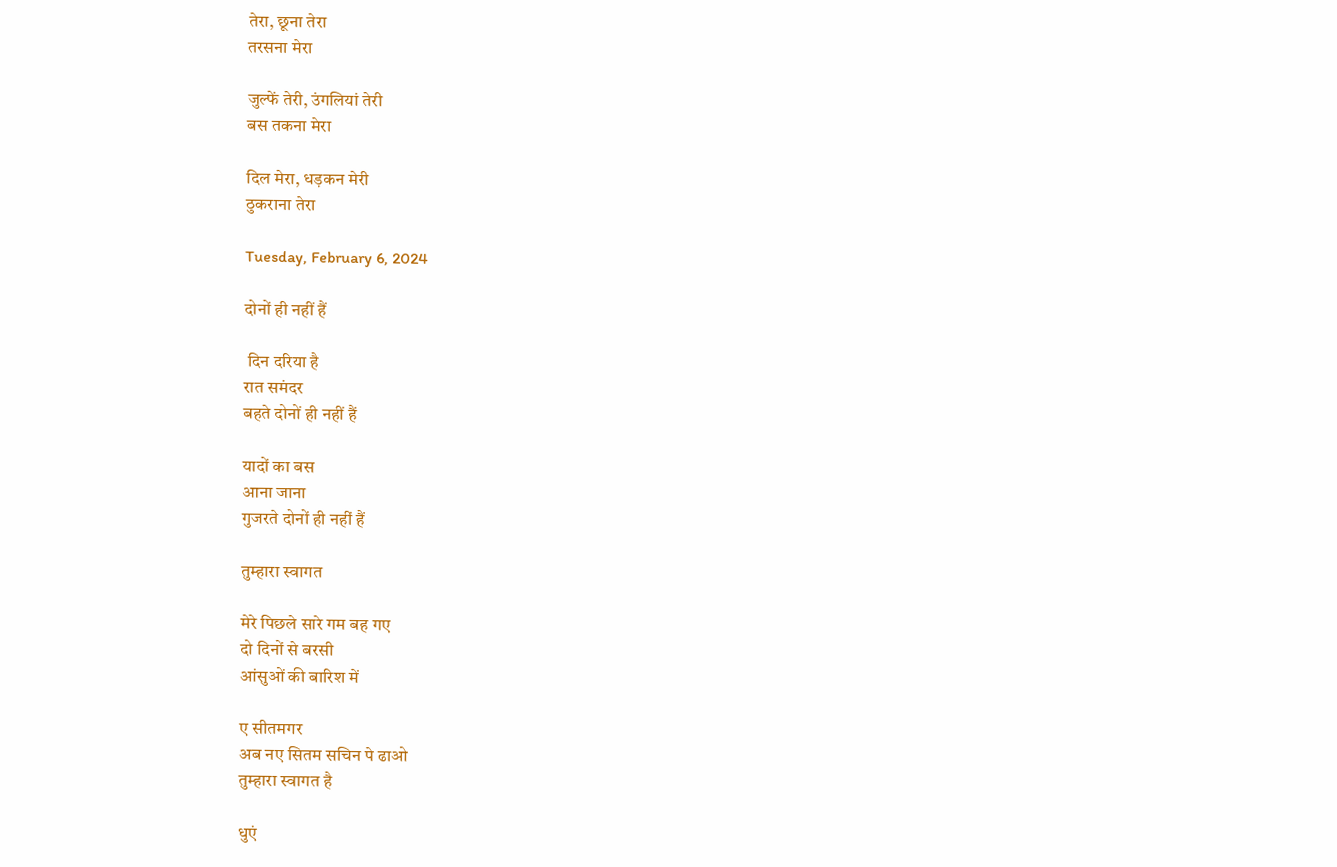तेरा, छूना तेरा
तरसना मेरा

जुल्फें तेरी, उंगलियां तेरी
बस तकना मेरा

दिल मेरा, धड़कन मेरी
ठुकराना तेरा

Tuesday, February 6, 2024

दोनों ही नहीं हैं

 दिन दरिया है
रात समंदर
बहते दोनों ही नहीं हैं

यादों का बस
आना जाना
गुजरते दोनों ही नहीं हैं

तुम्हारा स्वागत

मेरे पिछले सारे गम बह गए
दो दिनों से बरसी
आंसुओं की बारिश में

ए सीतमगर
अब नए सितम सचिन पे ढाओ
तुम्हारा स्वागत है

धुएं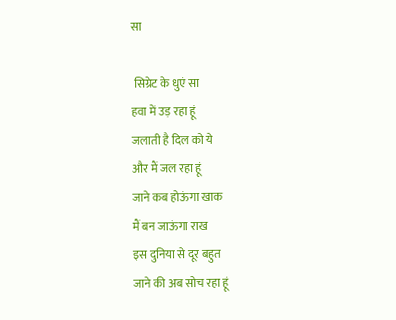सा

 सिग्रेट के धुएं सा
हवा में उड़ रहा हूं
जलाती है दिल को ये
और मैं जल रहा हूं
जाने कब होऊंगा खाक
मैं बन जाऊंगा राख
इस दुनिया से दूर बहुत
जाने की अब सोच रहा हूं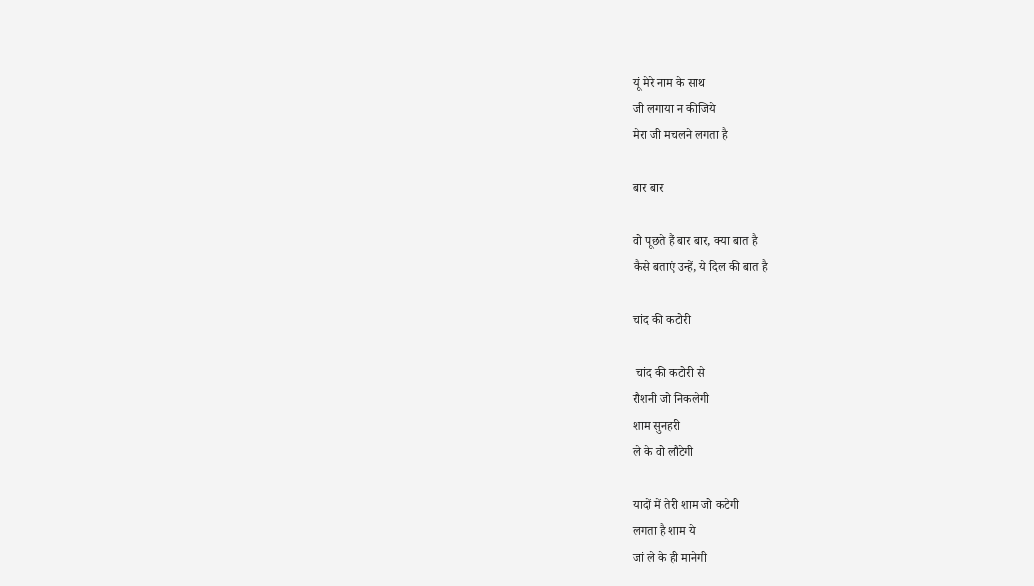यूं मेरे नाम के साथ
जी लगाया न कीजिये
मेरा जी मचलने लगता है

बार बार

वो पूछते हैं बार बार, क्या बात है
कैसे बताएं उन्हें, ये दिल की बात है

चांद की कटोरी

 चांद की कटोरी से
रौशनी जो निकलेगी
शाम सुनहरी
ले के वो लौटेगी

यादों में तेरी शाम जो कटेगी
लगता है शाम ये
जां ले के ही मानेगी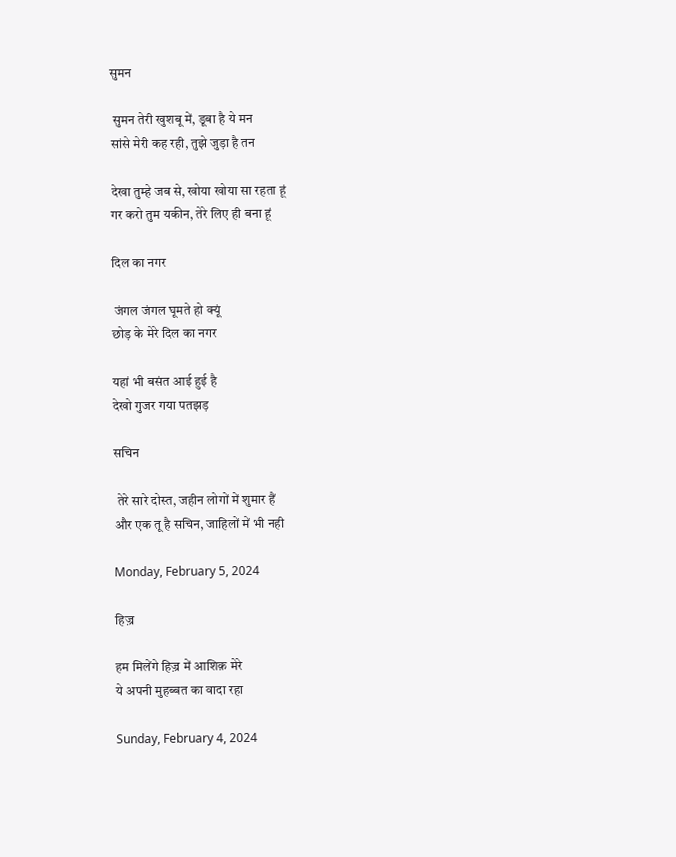सुमन

 सुमन तेरी खुशबू में, डूबा है ये मन
सांसे मेरी कह रही, तुझे जुड़ा है तन

देखा तुम्हे जब से, खोया खोया सा रहता हूं
गर करो तुम यकीन, तेरे लिए ही बना हूं

दिल का नगर

 जंगल जंगल घूमते हो क्यूं
छोड़ के मेरे दिल का नगर

यहां भी बसंत आई हुई है
देखो गुजर गया पतझड़

सचिन

 तेरे सारे दोस्त, जहीन लोगों में शुमार हैं
और एक तू है सचिन, जाहिलों में भी नही

Monday, February 5, 2024

हिज़्र

हम मिलेंगे हिज़्र में आशिक़ मेरे
ये अपनी मुहब्बत का वादा रहा

Sunday, February 4, 2024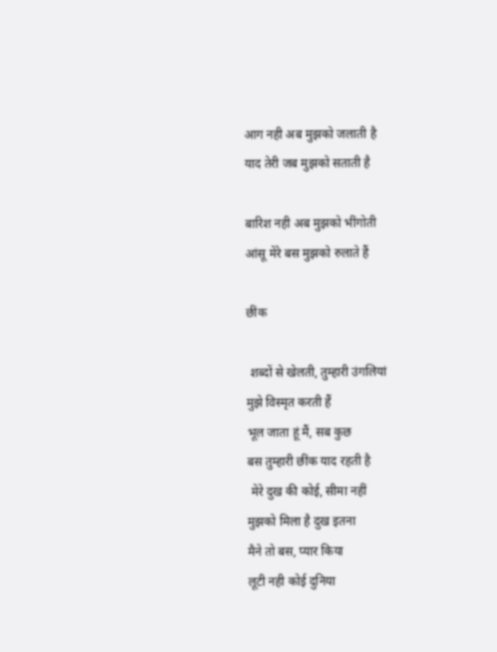आग नही अब मुझको जलाती है
याद तेरी जब मुझको सताती है

बारिश नही अब मुझको भींगोती
आंसू मेरे बस मुझको रुलाते हैं

छींक

 शब्दों से खेलती, तुम्हारी उंगलियां
मुझे विस्मृत करती हैं
भूल जाता हूं मैं, सब कुछ
बस तुम्हारी छींक याद रहती है
 मेरे दुख की कोई, सीमा नहीं
मुझको मिला है दुख इतना
मैने तो बस, प्यार किया
लूटी नही कोई दुनिया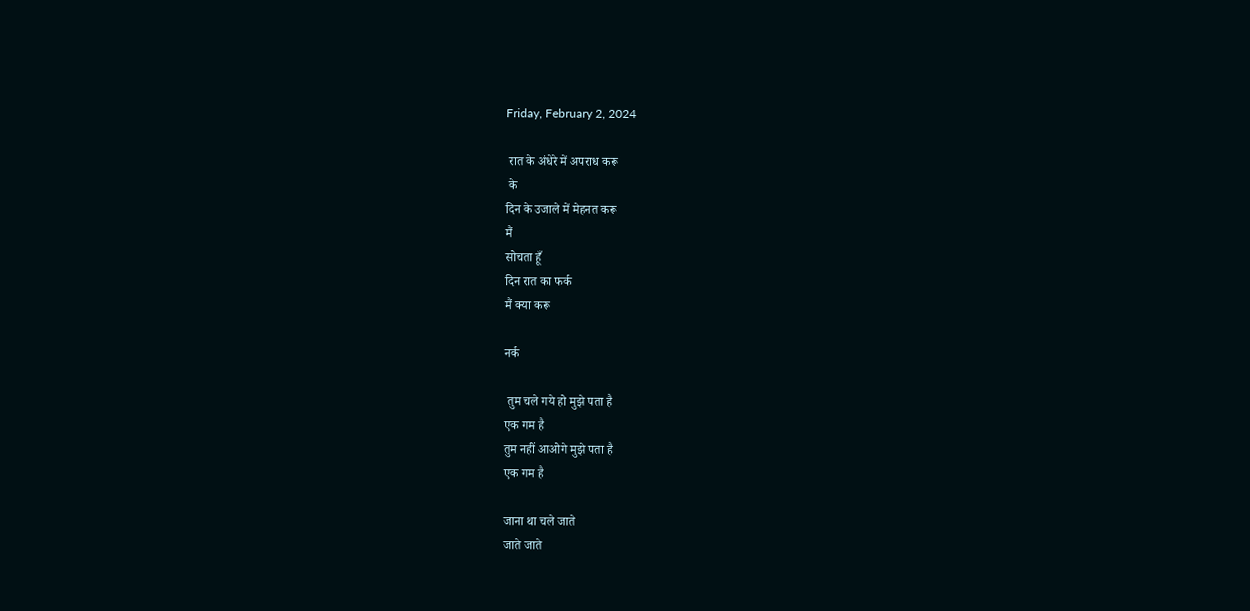Friday, February 2, 2024

 रात के अंधेरे में अपराध करू
 के
दिन के उजाले में मेहनत करू
मैं
सोचता हूँ
दिन रात का फर्क
मैं क्या करू

नर्क

 तुम चले गये हो मुझे पता है
एक गम है
तुम नहीं आओगे मुझे पता है
एक गम है

जाना था चले जाते
जाते जाते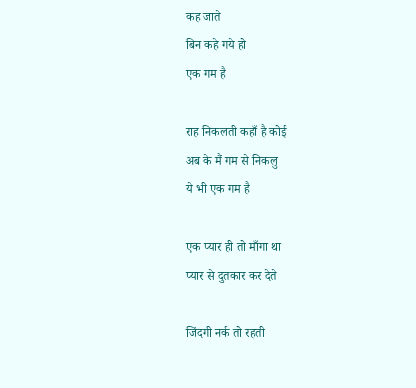कह जाते
बिन कहे गये हो
एक गम है

राह निकलती कहाँ है कोई
अब के मैं गम से निकलु
ये भी एक गम है

एक प्यार ही तो माँगा था
प्यार से दुतकार कर देते

जिंदगी नर्क तो रहती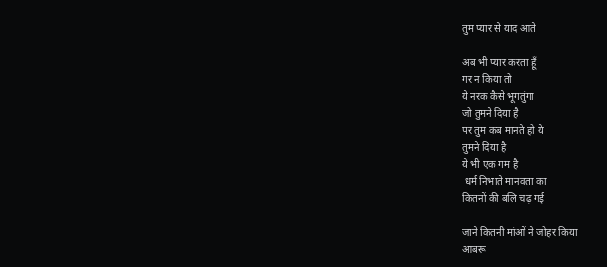तुम प्यार से याद आते

अब भी प्यार करता हूँ
गर न किया तो
ये नरक कैसे भूगतुंगा
जो तुमने दिया है
पर तुम कब मानते हो ये
तुमने दिया है
ये भी एक गम है
 धर्म निभाते मानवता का
कितनों की बलि चढ़ गई

जाने कितनी मांओं ने जोहर किया
आबरू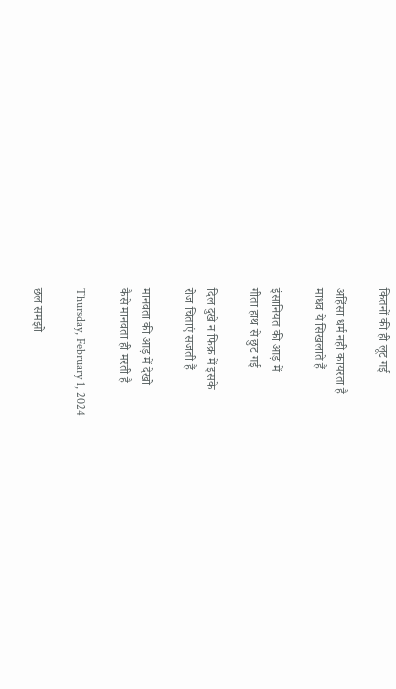कितनों की ही लूट गई

अहिंसा धर्म नही कायरता है
माधव ये सिखलाते हैं

इंसानियत की आड़ में
गीता हाथ से छुट गई

दिल दुखे न फिक्र में इसके
रोज चिताएं सजती हैं

मानवता की आड़ में देखो
कैसे मानवता ही मरती है

Thursday, February 1, 2024

छल समझो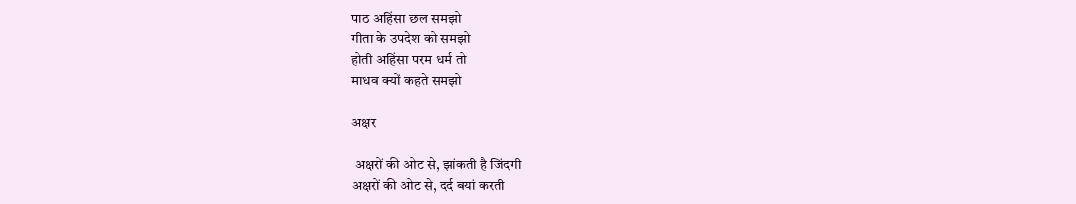पाठ अहिंसा छल समझो
गीता के उपदेश को समझो
होती अहिंसा परम धर्म तो
माधव क्यों कहते समझो

अक्षर

 अक्षरों की ओट से, झांकती है जिंदगी
अक्षरों की ओट से, दर्द बयां करती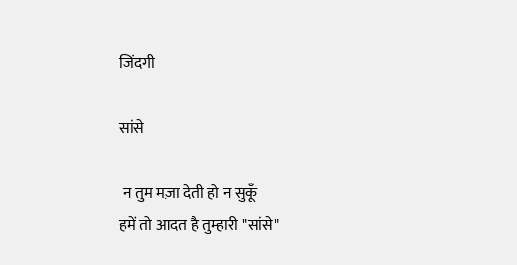जिंदगी

सांसे

 न तुम मज़ा देती हो न सुकूँ
हमें तो आदत है तुम्हारी "सांसे"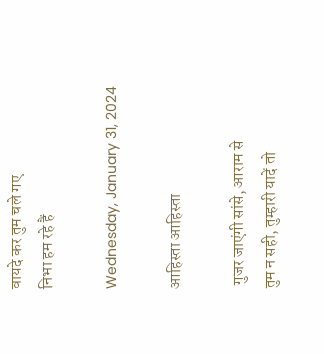वायदे कर तुम चले गए
निभा हम रहे हैं

Wednesday, January 31, 2024

आहिस्ता आहिस्ता

 गुजर जाएंगी सांसे, आराम से
तुम न सही, तुम्हारी यादें तो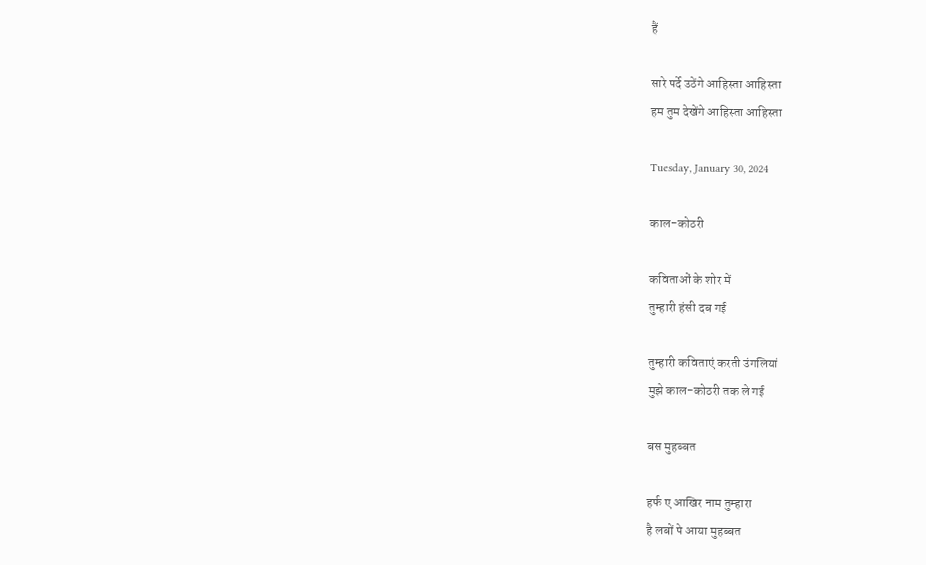हैं

सारे पर्दे उठेंगे आहिस्ता आहिस्ता
हम तुम देखेंगे आहिस्ता आहिस्ता

Tuesday, January 30, 2024

काल-कोठरी

कविताओं के शोर में
तुम्हारी हंसी दब गई

तुम्हारी कविताएं करती उंगलियां
मुझे काल-कोठरी तक ले गई

बस मुहब्बत

हर्फ ए आखिर नाम तुम्हारा
है लबों पे आया मुहब्बत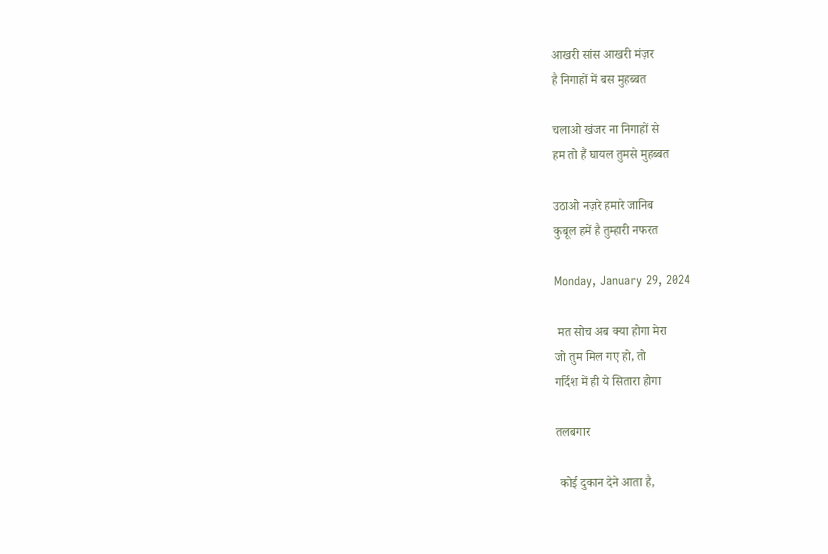आखरी सांस आखरी मंज़र
है निगाहों में बस मुहब्बत

चलाओ खंजर ना निगाहों से
हम तो हैं घायल तुमसे मुहब्बत

उठाओ नज़रे हमारे जानिब
कुबूल हमें है तुम्हारी नफरत

Monday, January 29, 2024

 मत सोच अब क्या होगा मेरा
जो तुम मिल गए हो, तो
गर्दिश में ही ये सितारा होगा

तलबगार

 कोई दुकान देने आता है,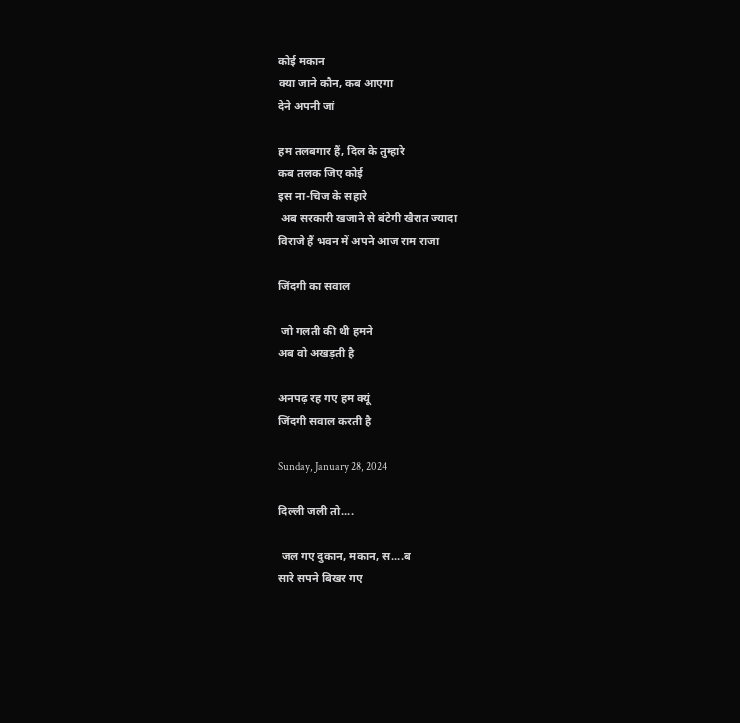कोई मकान
क्या जाने कौन, कब आएगा
देने अपनी जां

हम तलबगार हैं, दिल के तुम्हारे
कब तलक जिए कोई
इस ना-चिज के सहारे
 अब सरकारी खजाने से बंटेगी खैरात ज्यादा
विराजे हैं भवन में अपने आज राम राजा

जिंदगी का सवाल

 जो गलती की थी हमने
अब वो अखड़ती है

अनपढ़ रह गए हम क्यूं
जिंदगी सवाल करती है

Sunday, January 28, 2024

दिल्ली जली तो....

 जल गए दुकान, मकान, स....ब
सारे सपने बिखर गए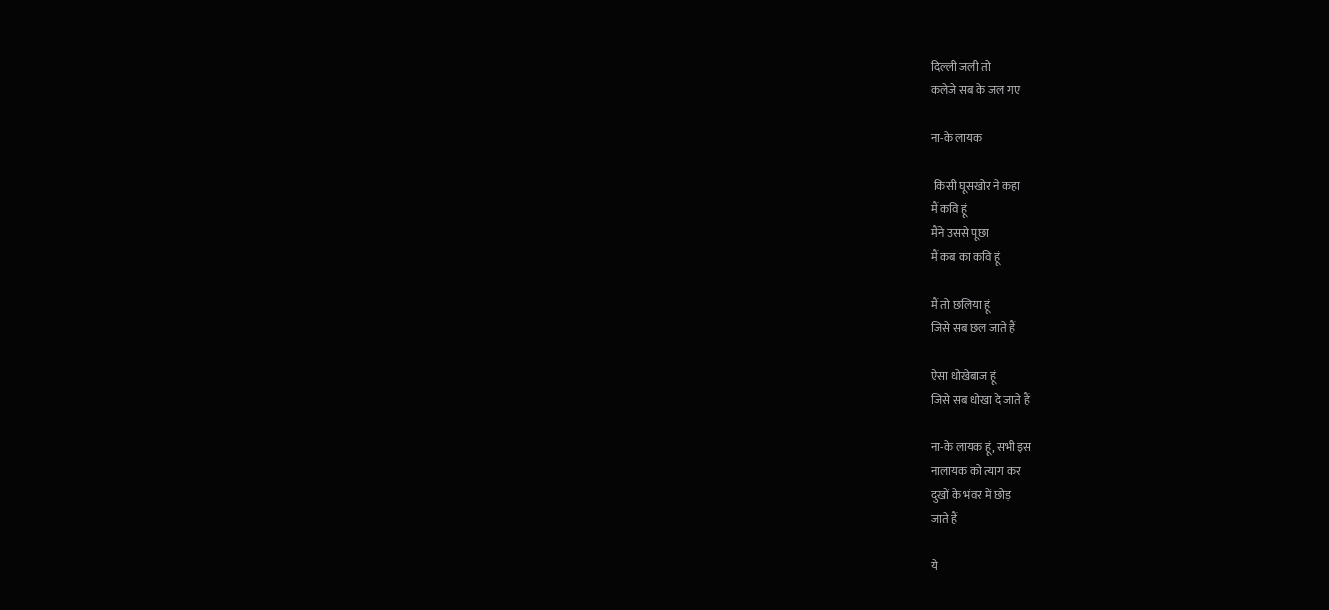दिल्ली जली तो
कलेजे सब के जल गए

ना-के लायक

 किसी घूसखोर ने कहा
मैं कवि हूं
मैंने उससे पूछा
मैं कब का कवि हूं

मैं तो छलिया हूं
जिसे सब छल जाते हैं

ऐसा धोखेबाज हूं
जिसे सब धोखा दे जाते हैं

ना-के लायक हूं, सभी इस
नालायक को त्याग कर
दुखों के भंवर में छोड़
जाते हैं

ये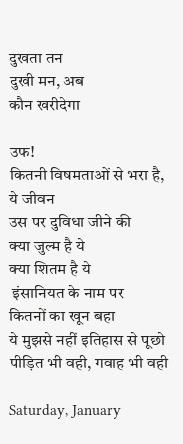दुखता तन
दुखी मन, अब
कौन खरीदेगा

उफ!
कितनी विषमताओं से भरा है,
ये जीवन
उस पर दुविधा जीने की
क्या जुल्म है ये
क्या शितम है ये
 इंसानियत के नाम पर
कितनों का खून बहा
ये मुझसे नहीं इतिहास से पूछो
पीड़ित भी वही, गवाह भी वही

Saturday, January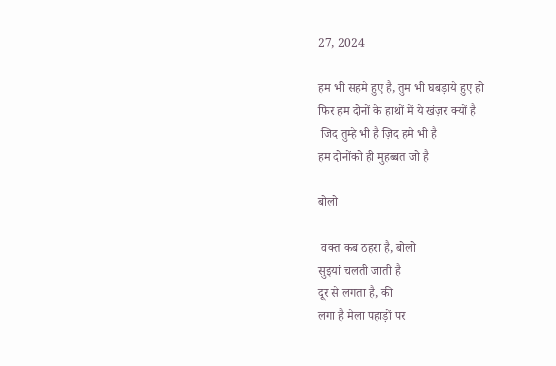27, 2024

हम भी सहमे हुए है, तुम भी घबड़ाये हुए हो
फिर हम दोनों के हाथों में ये खंज़र क्यों है
 जिद तुम्हे भी है ज़िद हमे भी है
हम दोनोंको ही मुहब्बत जो है

बोलो

 वक्त कब ठहरा है, बोलो
सुइयां चलती जाती है
दूर से लगता है, की
लगा है मेला पहाड़ों पर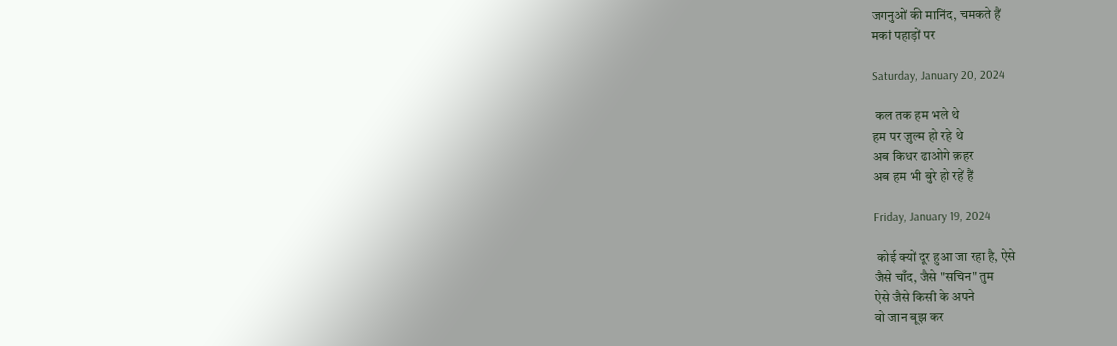जगनुओं की मानिंद, चमकते हैं
मकां पहाड़ों पर

Saturday, January 20, 2024

 कल तक हम भले थे
हम पर ज़ुल्म हो रहे थे
अब किधर ढाओगे क़हर
अब हम भी बुरे हो रहें हैं

Friday, January 19, 2024

 कोई क्यों दूर हुआ जा रहा है, ऐसे
जैसे चाँद, जैसे "सचिन" तुम
ऐसे जैसे किसी के अपने
वो जान बूझ कर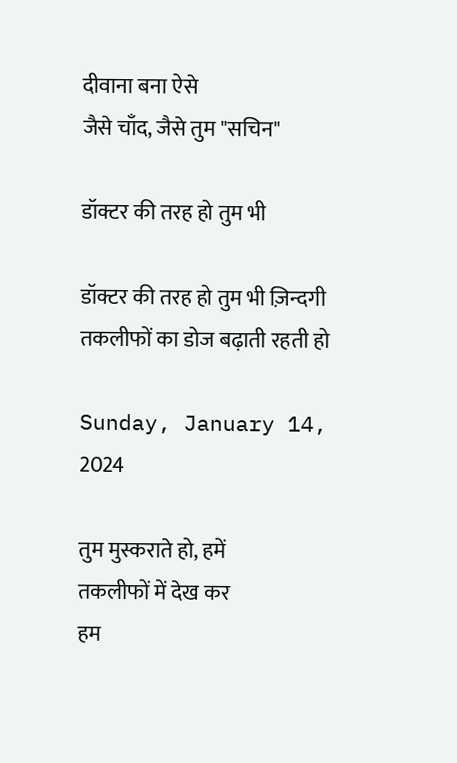दीवाना बना ऐसे
जैसे चाँद, जैसे तुम "सचिन"

डॉक्टर की तरह हो तुम भी

डॉक्टर की तरह हो तुम भी ज़िन्दगी
तकलीफों का डोज बढ़ाती रहती हो

Sunday, January 14, 2024

तुम मुस्कराते हो, हमें
तकलीफों में देख कर
हम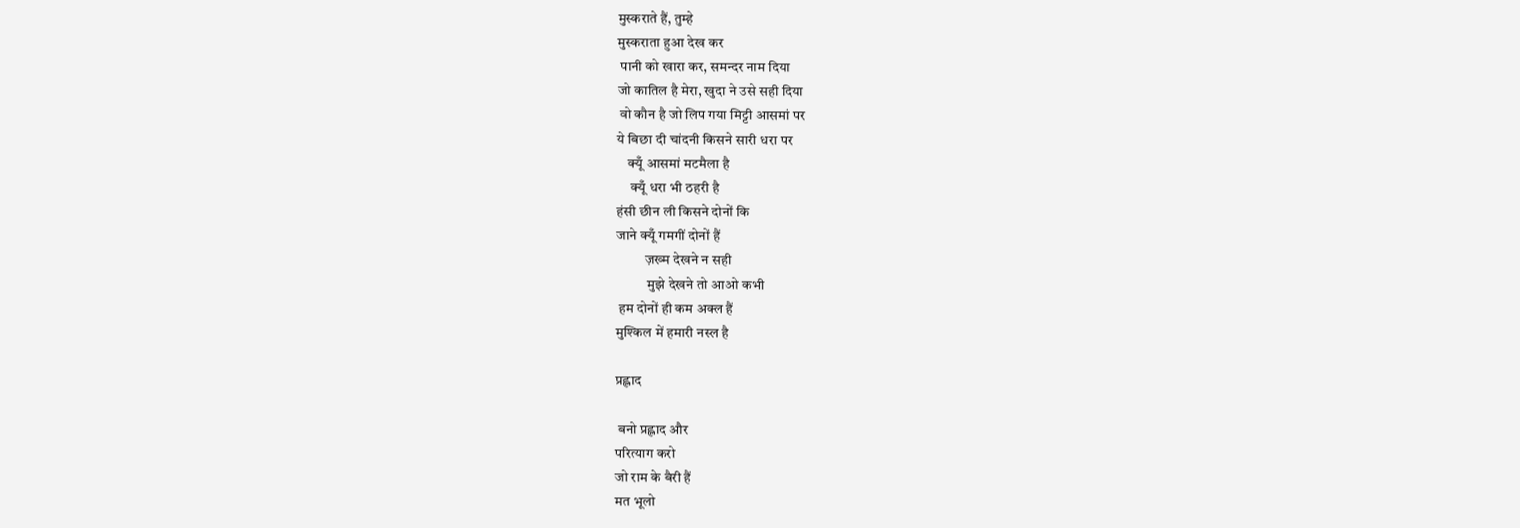मुस्कराते हैं, तुम्हे
मुस्कराता हुआ देख कर
 पानी को खारा कर, समन्दर नाम दिया
जो कातिल है मेरा, खुदा ने उसे सही दिया
 वो कौन है जो लिप गया मिट्टी आसमां पर
ये बिछा दी चांदनी किसने सारी धरा पर
    क्यूँ आसमां मटमैला है
     क्यूँ धरा भी ठहरी है
हंसी छीन ली किसने दोनों कि
जाने क्यूँ गमगीं दोनों हैं
          ज़ख्म देखने न सही
           मुझे देखने तो आओ कभी
 हम दोनों ही कम अक्ल हैं
मुश्किल में हमारी नस्ल है

प्रह्लाद

 बनो प्रह्लाद और
परित्याग करो
जो राम के बैरी हैं
मत भूलो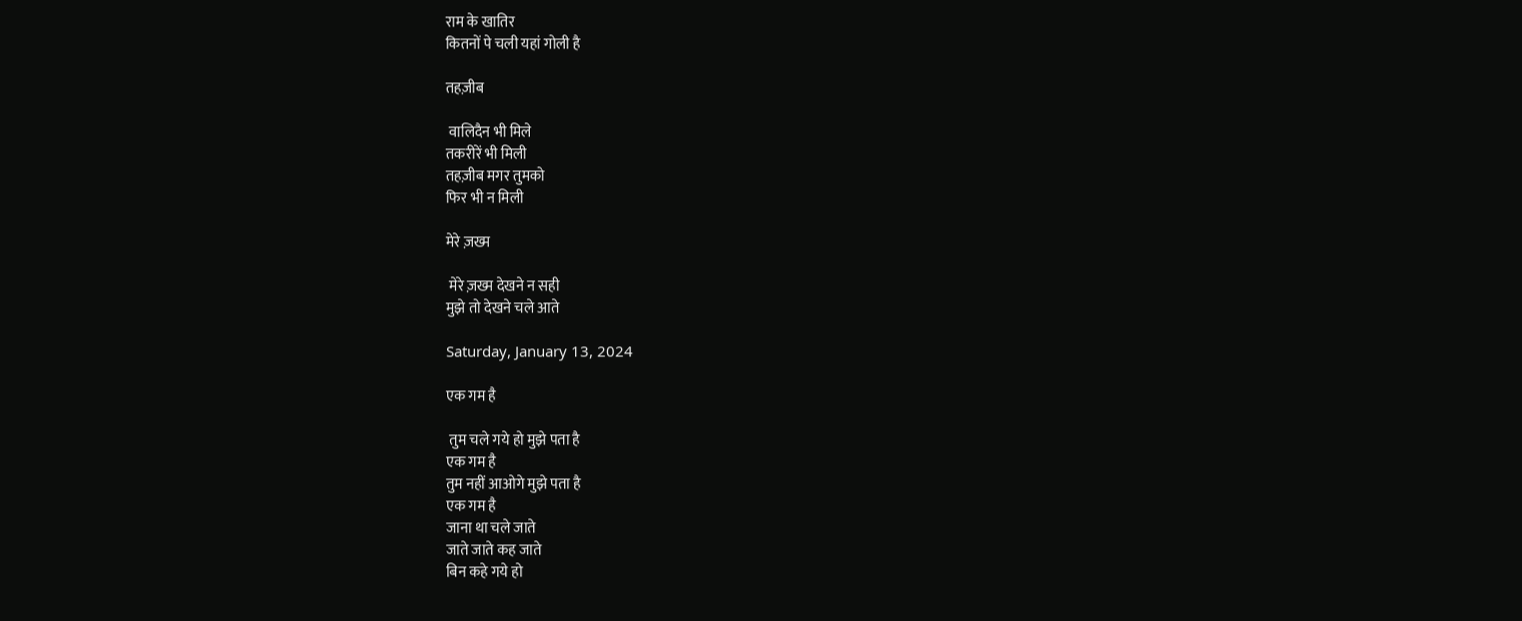राम के खातिर
कितनों पे चली यहां गोली है

तहज़ीब

 वालिदैन भी मिले
तकरीरें भी मिली
तहज़ीब मगर तुमको
फिर भी न मिली

मेरे ज़ख्म

 मेरे ज़ख्म देखने न सही
मुझे तो देखने चले आते

Saturday, January 13, 2024

एक गम है

 तुम चले गये हो मुझे पता है
एक गम है
तुम नहीं आओगे मुझे पता है
एक गम है
जाना था चले जाते
जाते जाते कह जाते
बिन कहे गये हो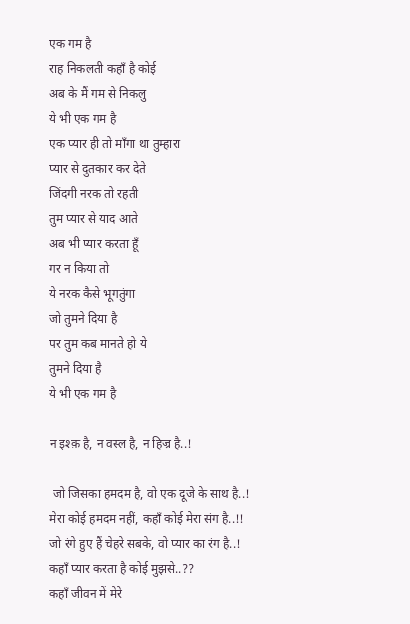एक गम है
राह निकलती कहाँ है कोई
अब के मैं गम से निकलु
ये भी एक गम है
एक प्यार ही तो माँगा था तुम्हारा
प्यार से दुतकार कर देते
जिंदगी नरक तो रहती
तुम प्यार से याद आते
अब भी प्यार करता हूँ
गर न किया तो
ये नरक कैसे भूगतुंगा
जो तुमने दिया है
पर तुम कब मानते हो ये
तुमने दिया है
ये भी एक गम है

न इश्क़ है, न वस्ल है, न हिज्र है..!

 जो जिसका हमदम है, वो एक दूजे के साथ है..!
मेरा कोई हमदम नहीं, कहाँ कोई मेरा संग है..!!
जो रंगे हुए हैं चेहरे सबके, वो प्यार का रंग है..!
कहाँ प्यार करता है कोई मुझसे..??
कहाँ जीवन में मेरे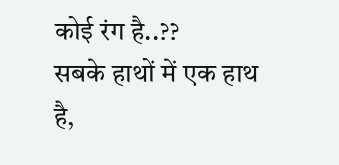कोई रंग है..??
सबके हाथों में एक हाथ है,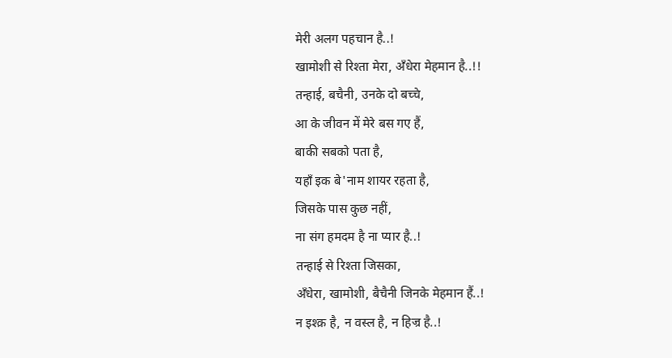मेरी अलग पहचान है..!
खामोशी से रिश्ता मेरा, अँधेरा मेहमान है..!!
तन्हाई, बचैनी, उनके दो बच्चे,
आ के जीवन में मेरे बस गए हैं,
बाकी सबको पता है,
यहाँ इक बे'नाम शायर रहता है,
जिसके पास कुछ नहीं,
ना संग हमदम है ना प्यार है..!
तन्हाई से रिश्ता जिसका,
अँधेरा, खामोशी, बैचैनी जिनके मेहमान हैं..!
न इश्क़ है, न वस्ल है, न हिज्र है..!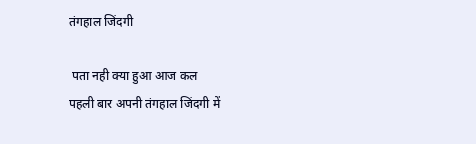तंगहाल जिंदगी

 पता नही क्या हुआ आज कल
पहली बार अपनी तंगहाल जिंदगी में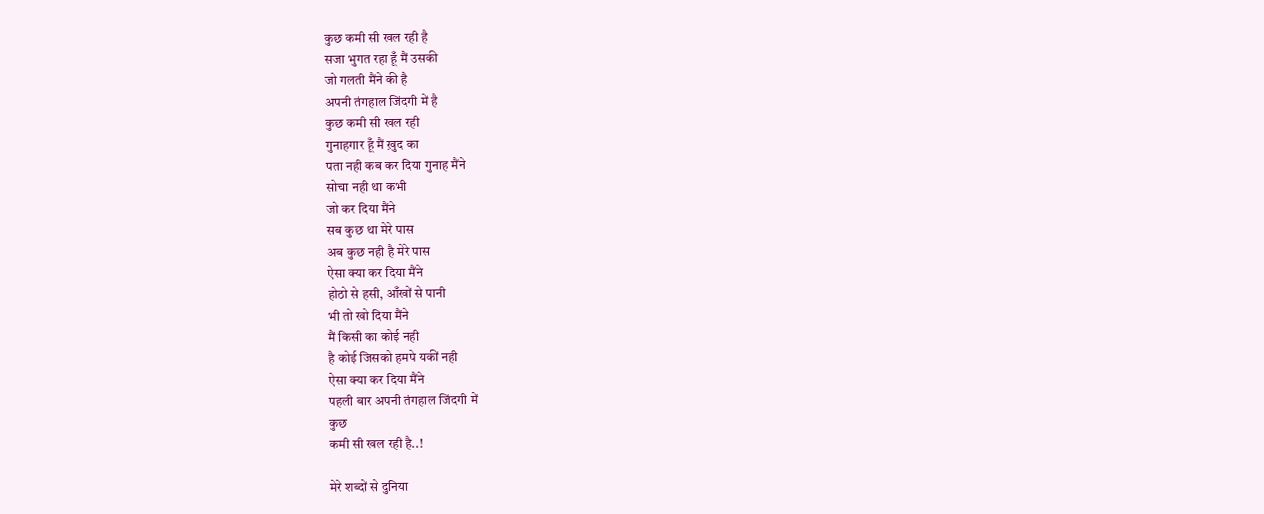कुछ कमी सी खल रही है
सजा भुगत रहा हूँ मैं उसकी
जो गलती मैंने की है
अपनी तंगहाल जिंदगी में है
कुछ कमी सी खल रही
गुनाहगार हूँ मैं ख़ुद का
पता नही कब कर दिया गुनाह मैंने
सोचा नही था कभी
जो कर दिया मैंने
सब कुछ था मेरे पास
अब कुछ नही है मेरे पास
ऐसा क्या कर दिया मैंने
होठो से हसी, आँखों से पानी
भी तो खो दिया मैंने
मैं किसी का कोई नही
है कोई जिसको हमपे यकीं नही
ऐसा क्या कर दिया मैंने
पहली बार अपनी तंगहाल जिंदगी में
कुछ
कमी सी खल रही है..!

मेरे शब्दों से दुनिया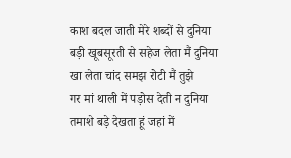काश बदल जाती मेरे शब्दों से दुनिया
बड़ी खूबसूरती से सहेज लेता मैं दुनिया
खा लेता चांद समझ रोटी मैं तुझे
गर मां थाली में पड़ोस देती न दुनिया
तमाशे बड़े देखता हूं जहां में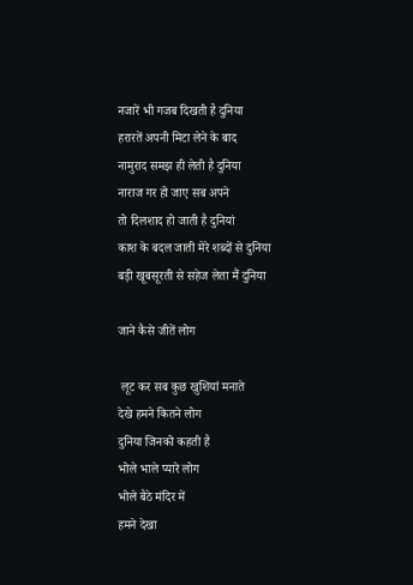नजारें भी गजब दिखती है दुनिया
हरारतें अपनी मिटा लेने के बाद
नामुराद समझ ही लेती है दुनिया
नाराज गर हो जाए सब अपने
तो दिलशाद हो जाती है दुनियां
काश के बदल जाती मेरे शब्दों से दुनिया
बड़ी खूबसूरती से सहेज लेता मैं दुनिया

जाने कैसे जीतें लोग

 लूट कर सब कुछ खुशियां मनाते
देखे हमने कितने लोग
दुनिया जिनको कहती है
भोले भाले प्यारे लोग
भोले बैठे मंदिर में
हमने देखा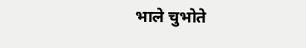भाले चुभोते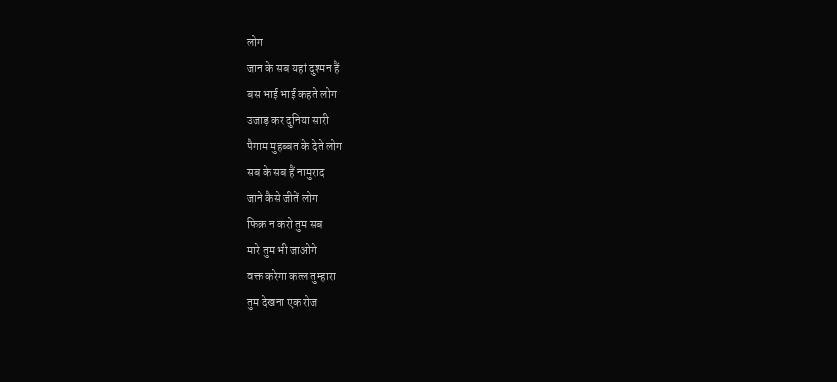लोग
जान के सब यहां दुश्मन हैं
बस भाई भाई कहते लोग
उजाड़ कर दुनिया सारी
पैगाम मुहब्बत के देते लोग
सब के सब हैं नामुराद
जाने कैसे जीतें लोग
फिक्र न करो तुम सब
मारे तुम भी जाओगे
वक्त करेगा कत्ल तुम्हारा
तुम देखना एक रोज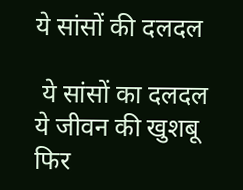ये सांसों की दलदल

 ये सांसों का दलदल
ये जीवन की खुशबू
फिर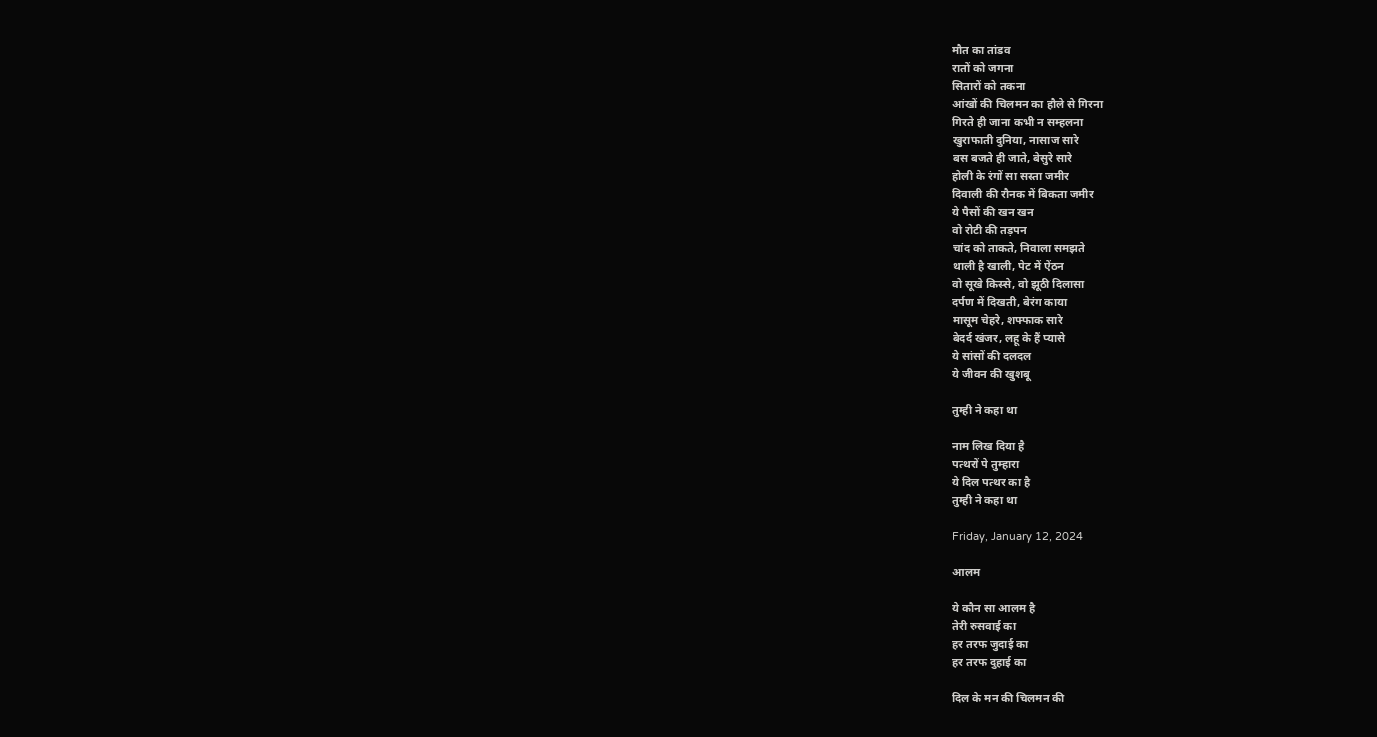मौत का तांडव
रातों को जगना
सितारों को तकना
आंखों की चिलमन का हौले से गिरना
गिरते ही जाना कभी न सम्हलना
खुराफाती दुनिया, नासाज सारे
बस बजते ही जाते, बेसुरे सारे
होली के रंगों सा सस्ता जमीर
दिवाली की रौनक में बिकता जमीर
ये पैसों की खन खन
वो रोटी की तड़पन
चांद को ताकते, निवाला समझते
थाली है खाली, पेट में ऐंठन
वो सूखे किस्से, वो झूठी दिलासा
दर्पण में दिखती, बेरंग काया
मासूम चेहरे, शफ्फाक सारे
बेदर्द खंजर, लहू के हैं प्यासे
ये सांसों की दलदल
ये जीवन की खुशबू

तुम्ही ने कहा था

नाम लिख दिया है
पत्थरों पे तुम्हारा
ये दिल पत्थर का है
तुम्ही ने कहा था

Friday, January 12, 2024

आलम

ये कौन सा आलम है
तेरी रुसवाई का
हर तरफ जुदाई का
हर तरफ दुहाई का

दिल के मन की चिलमन की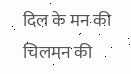दिल के मन की चिलमन की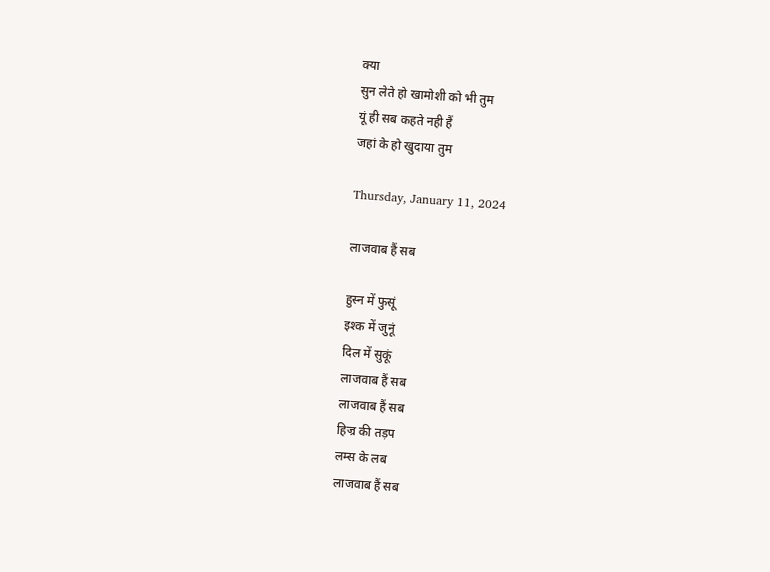क्या
सुन लेते हो खामोशी को भी तुम
यूं ही सब कहते नही हैं
जहां के हो खुदाया तुम

Thursday, January 11, 2024

लाजवाब हैं सब

हुस्न में फुसूं
इश्क में जुनूं
दिल में सुकूं
लाजवाब हैं सब
लाजवाब हैं सब
हिज्र की तड़प
लम्स के लब
लाजवाब हैं सब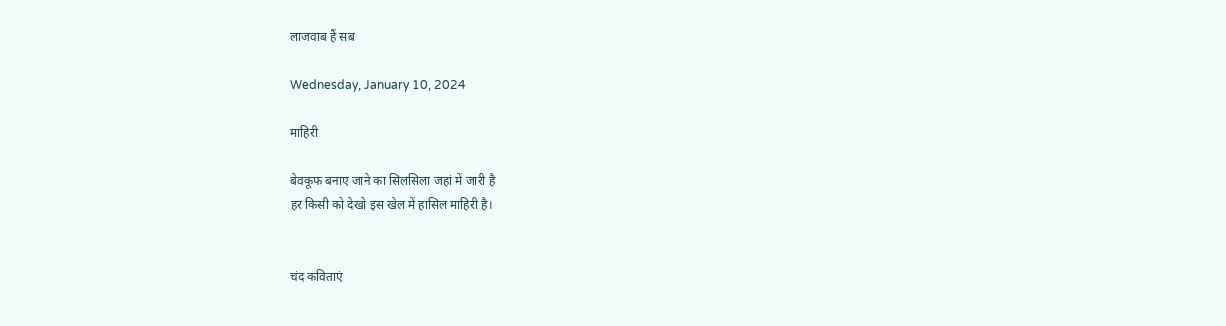लाजवाब हैं सब

Wednesday, January 10, 2024

माहिरी

बेवकूफ बनाए जाने का सिलसिला जहां में जारी है
हर किसी को देखो इस खेल में हासिल माहिरी है।


चंद कविताएं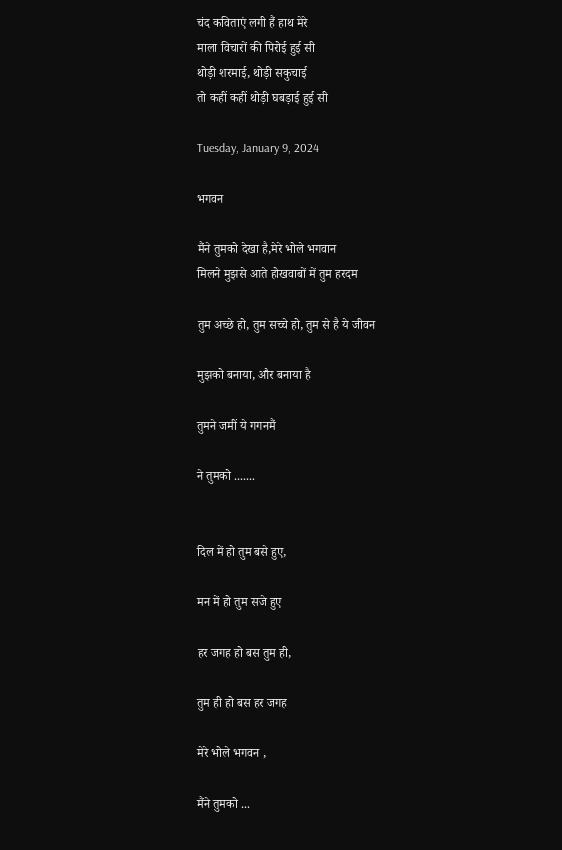चंद कविताएं लगी हैं हाथ मेरे
माला विचारों की पिरोई हुई सी
थोड़ी शरमाई, थोड़ी सकुचाई
तो कहीं कहीं थोड़ी घबड़ाई हुई सी

Tuesday, January 9, 2024

भगवन

मैंने तुमको देखा है,मेरे भोले भगवान
मिलने मुझसे आते होखवाबों में तुम हरदम

तुम अच्छे हो, तुम सच्चे हो, तुम से है ये जीवन

मुझको बनाया, और बनाया है

तुमने जमीं ये गगनमैं

ने तुमको .......


दिल में हो तुम बसे हुए,

मन में हो तुम सजे हुए

हर जगह हो बस तुम ही,

तुम ही हो बस हर जगह

मेरे भोले भगवन ,

मैंने तुमको ...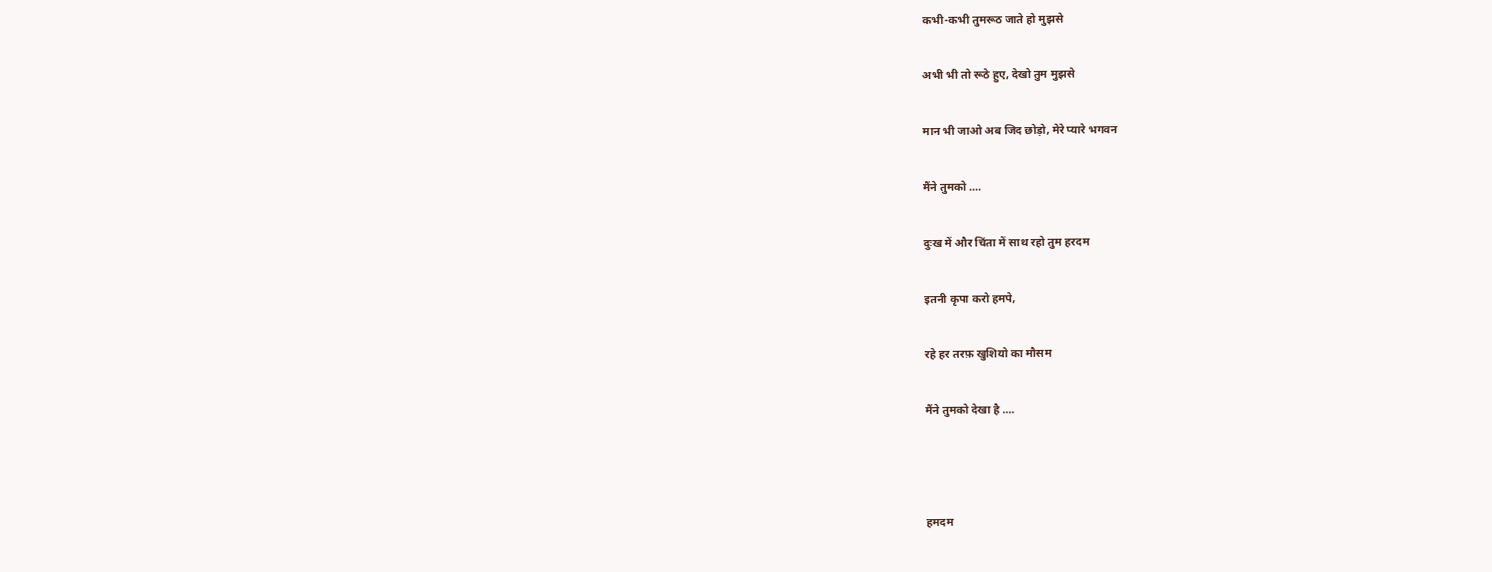कभी-कभी तुमरूठ जाते हो मुझसे

अभी भी तो रूठे हुए, देखो तुम मुझसे

मान भी जाओ अब जिद छोड़ो, मेरे प्यारे भगवन

मैंने तुमको ....

दुःख में और चिंता में साथ रहो तुम हरदम

इतनी कृपा करो हमपे,

रहे हर तरफ़ खुशियो का मौसम

मैंने तुमको देखा है ....



हमदम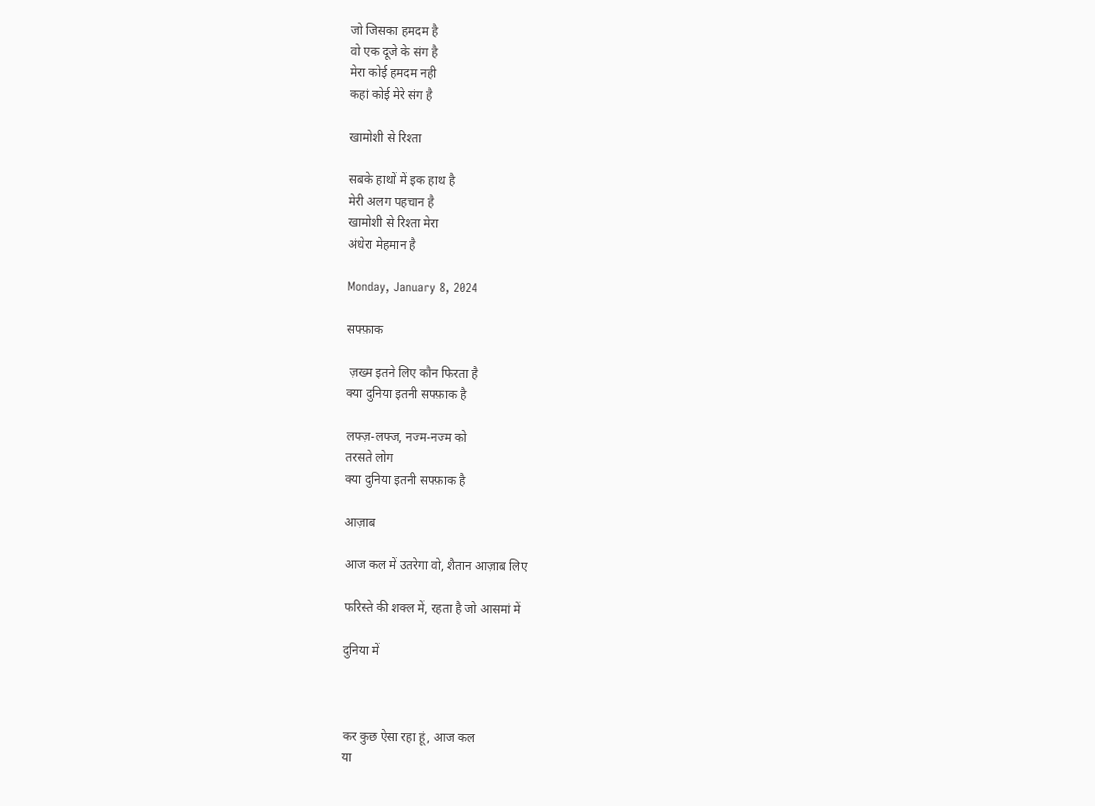जो जिसका हमदम है
वो एक दूजे के संग है
मेरा कोई हमदम नही
कहां कोई मेरे संग है

खामोशी से रिश्ता

सबके हाथों में इक हाथ है
मेरी अलग पहचान है
खामोशी से रिश्ता मेरा
अंधेरा मेहमान है

Monday, January 8, 2024

सफ्फ़ाक

 ज़ख्म इतने लिए कौन फिरता है
क्या दुनिया इतनी सफ्फ़ाक है

लफ्ज़-लफ्ज, नज्म-नज्म को
तरसते लोग
क्या दुनिया इतनी सफ्फ़ाक है

आज़ाब

आज कल में उतरेगा वो, शैतान आज़ाब लिए

फरिस्ते की शक्ल में, रहता है जो आसमां में

दुनिया में



कर कुछ ऐसा रहा हूं, आज कल
या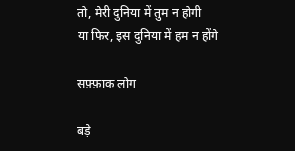तो, मेरी दुनिया में तुम न होगी
या फिर, इस दुनिया में हम न होंगे

सफ़्फ़ाक लोग

बड़े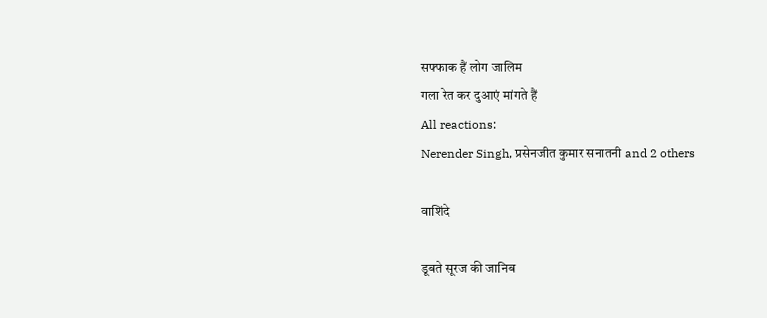सफ्फाक हैं लोग जालिम
गला रेत कर दुआएं मांगते हैं
All reactions:
Nerender Singh, प्रसेनजीत कुमार सनातनी and 2 others

वाशिंदे

डूबते सूरज की जानिब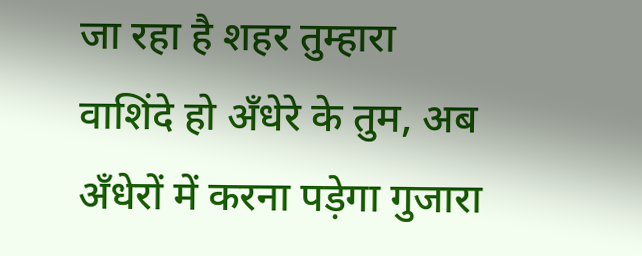जा रहा है शहर तुम्हारा
वाशिंदे हो अँधेरे के तुम, अब
अँधेरों में करना पड़ेगा गुजारा